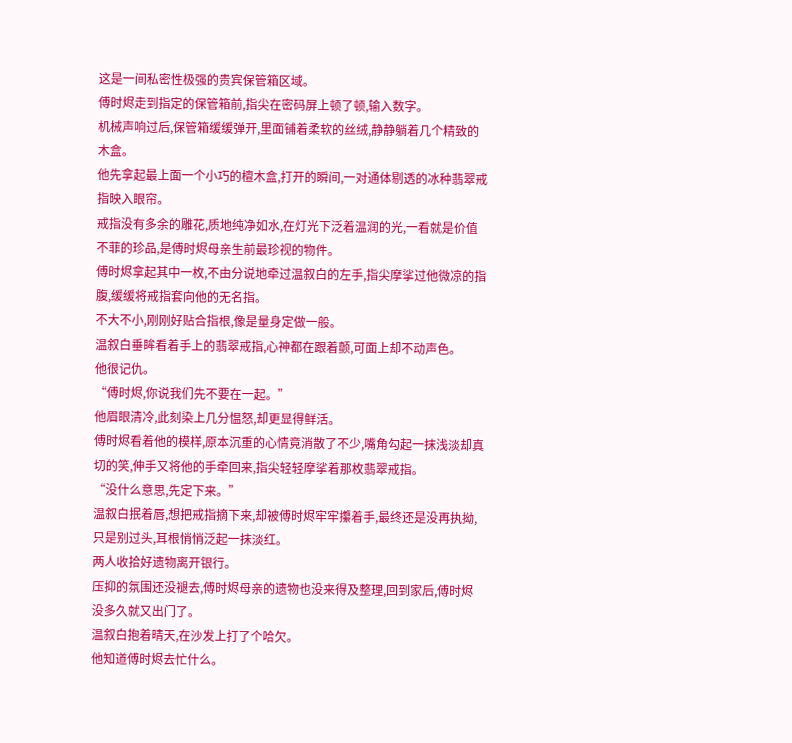这是一间私密性极强的贵宾保管箱区域。
傅时烬走到指定的保管箱前,指尖在密码屏上顿了顿,输入数字。
机械声响过后,保管箱缓缓弹开,里面铺着柔软的丝绒,静静躺着几个精致的木盒。
他先拿起最上面一个小巧的檀木盒,打开的瞬间,一对通体剔透的冰种翡翠戒指映入眼帘。
戒指没有多余的雕花,质地纯净如水,在灯光下泛着温润的光,一看就是价值不菲的珍品,是傅时烬母亲生前最珍视的物件。
傅时烬拿起其中一枚,不由分说地牵过温叙白的左手,指尖摩挲过他微凉的指腹,缓缓将戒指套向他的无名指。
不大不小,刚刚好贴合指根,像是量身定做一般。
温叙白垂眸看着手上的翡翠戒指,心神都在跟着颤,可面上却不动声色。
他很记仇。
“傅时烬,你说我们先不要在一起。”
他眉眼清冷,此刻染上几分愠怒,却更显得鲜活。
傅时烬看着他的模样,原本沉重的心情竟消散了不少,嘴角勾起一抹浅淡却真切的笑,伸手又将他的手牵回来,指尖轻轻摩挲着那枚翡翠戒指。
“没什么意思,先定下来。”
温叙白抿着唇,想把戒指摘下来,却被傅时烬牢牢攥着手,最终还是没再执拗,只是别过头,耳根悄悄泛起一抹淡红。
两人收拾好遗物离开银行。
压抑的氛围还没褪去,傅时烬母亲的遗物也没来得及整理,回到家后,傅时烬没多久就又出门了。
温叙白抱着晴天,在沙发上打了个哈欠。
他知道傅时烬去忙什么。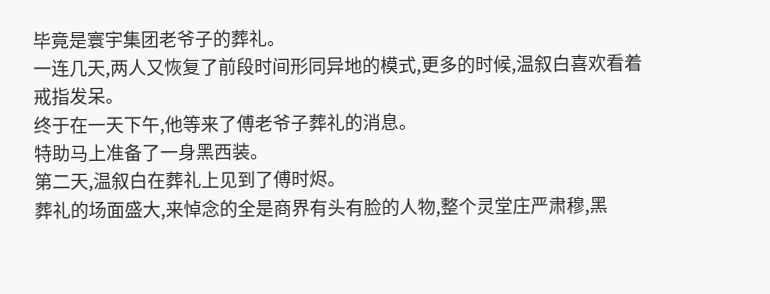毕竟是寰宇集团老爷子的葬礼。
一连几天,两人又恢复了前段时间形同异地的模式,更多的时候,温叙白喜欢看着戒指发呆。
终于在一天下午,他等来了傅老爷子葬礼的消息。
特助马上准备了一身黑西装。
第二天,温叙白在葬礼上见到了傅时烬。
葬礼的场面盛大,来悼念的全是商界有头有脸的人物,整个灵堂庄严肃穆,黑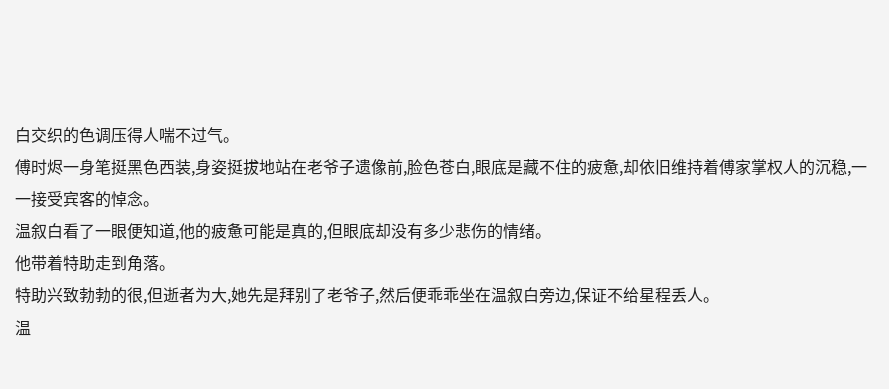白交织的色调压得人喘不过气。
傅时烬一身笔挺黑色西装,身姿挺拔地站在老爷子遗像前,脸色苍白,眼底是藏不住的疲惫,却依旧维持着傅家掌权人的沉稳,一一接受宾客的悼念。
温叙白看了一眼便知道,他的疲惫可能是真的,但眼底却没有多少悲伤的情绪。
他带着特助走到角落。
特助兴致勃勃的很,但逝者为大,她先是拜别了老爷子,然后便乖乖坐在温叙白旁边,保证不给星程丢人。
温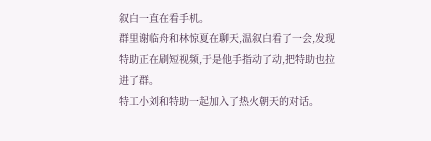叙白一直在看手机。
群里谢临舟和林惊夏在聊天,温叙白看了一会,发现特助正在刷短视频,于是他手指动了动,把特助也拉进了群。
特工小刘和特助一起加入了热火朝天的对话。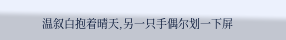温叙白抱着晴天,另一只手偶尔划一下屏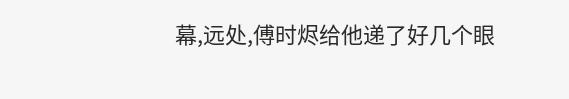幕,远处,傅时烬给他递了好几个眼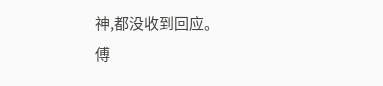神,都没收到回应。
傅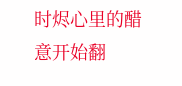时烬心里的醋意开始翻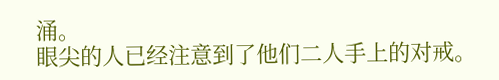涌。
眼尖的人已经注意到了他们二人手上的对戒。